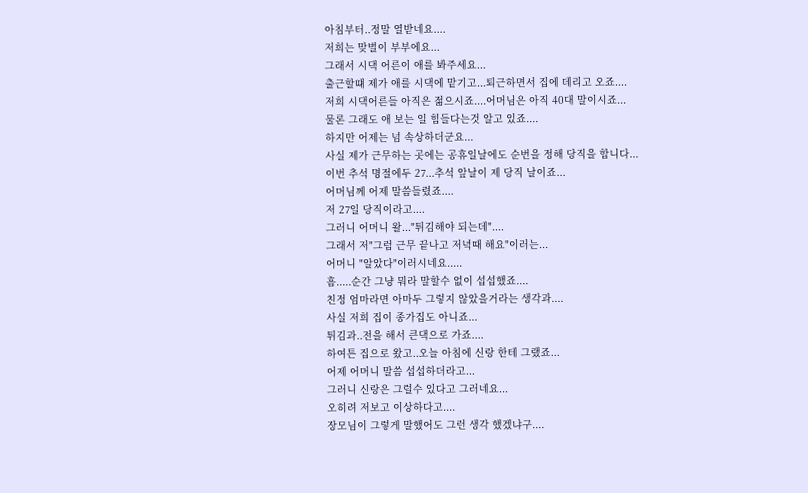아침부터..정말 열받네요....
저희는 맞벌이 부부에요...
그래서 시댁 어른이 애를 봐주세요...
출근할떄 제가 애를 시댁에 맡기고...퇴근하면서 집에 데리고 오죠....
저희 시댁어른들 아직은 젊으시죠....어머님은 아직 40대 말이시죠...
물론 그래도 애 보는 일 힘들다는것 알고 있죠....
하지만 어제는 넘 속상하더군요...
사실 제가 근무하는 곳에는 공휴일날에도 순번을 정해 당직을 합니다...
이번 추석 명절에두 27...추석 앞날이 제 당직 날이죠...
어머님께 어제 말씀들렸죠....
저 27일 당직이라고....
그러니 어머니 왈..."튀김해야 되는데"....
그래서 저"그럼 근무 끝나고 저녁때 해요"이러는...
어머니 "알았다"이러시네요.....
흠.....순간 그냥 뭐라 말할수 없이 섭섭했죠....
친정 엄마라면 아마두 그렇지 않았을거라는 생각과....
사실 저희 집이 종가집도 아니죠...
튀김과..전을 해서 큰댁으로 가죠....
하여튼 집으로 왔고..오늘 아침에 신랑 한테 그랬죠...
어제 어머니 말씀 섭섭하더라고...
그러니 신랑은 그럴수 있다고 그러네요...
오히려 저보고 이상하다고....
장모님이 그렇게 말했어도 그런 생각 했겠냐구....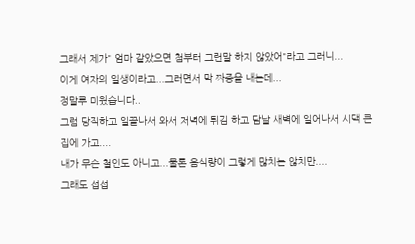그래서 제가" 엄마 같았으면 첨부터 그런말 하지 않았어"라고 그러니...
이게 여자의 일생이라고...그러면서 막 짜증을 내는데...
정말루 미웠습니다..
그럼 당직하고 일끝나서 와서 저녁에 튀김 하고 담날 새벽에 일어나서 시댁 큰집에 가고....
내가 무슨 철인도 아니고...물론 음식량이 그렇게 많치는 않치만....
그래도 섭섭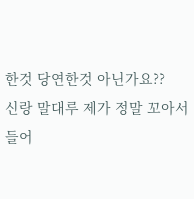한것 당연한것 아닌가요??
신랑 말대루 제가 정말 꼬아서 들어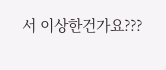서 이상한건가요???